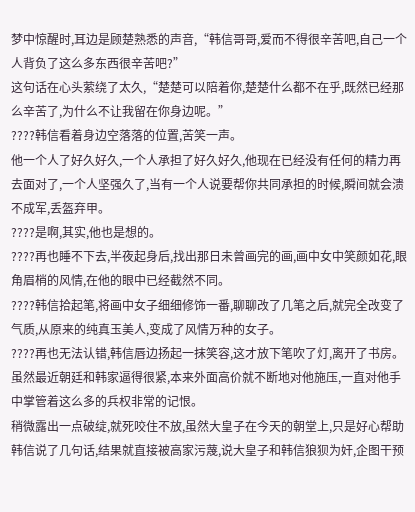梦中惊醒时,耳边是顾楚熟悉的声音,“韩信哥哥,爱而不得很辛苦吧,自己一个人背负了这么多东西很辛苦吧?”
这句话在心头萦绕了太久,“楚楚可以陪着你,楚楚什么都不在乎,既然已经那么辛苦了,为什么不让我留在你身边呢。”
????韩信看着身边空落落的位置,苦笑一声。
他一个人了好久好久,一个人承担了好久好久,他现在已经没有任何的精力再去面对了,一个人坚强久了,当有一个人说要帮你共同承担的时候,瞬间就会溃不成军,丢盔弃甲。
????是啊,其实,他也是想的。
????再也睡不下去,半夜起身后,找出那日未曾画完的画,画中女中笑颜如花,眼角眉梢的风情,在他的眼中已经截然不同。
????韩信拾起笔,将画中女子细细修饰一番,聊聊改了几笔之后,就完全改变了气质,从原来的纯真玉美人,变成了风情万种的女子。
????再也无法认错,韩信唇边扬起一抹笑容,这才放下笔吹了灯,离开了书房。
虽然最近朝廷和韩家逼得很紧,本来外面高价就不断地对他施压,一直对他手中掌管着这么多的兵权非常的记恨。
稍微露出一点破绽,就死咬住不放,虽然大皇子在今天的朝堂上,只是好心帮助韩信说了几句话,结果就直接被高家污蔑,说大皇子和韩信狼狈为奸,企图干预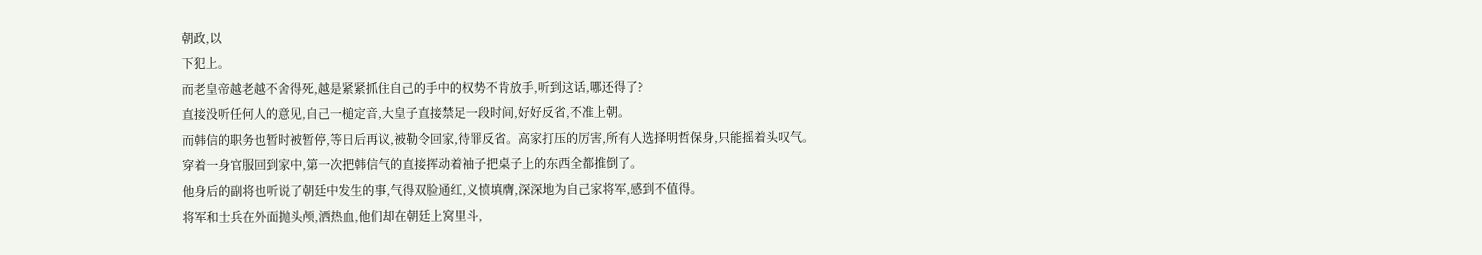朝政,以
下犯上。
而老皇帝越老越不舍得死,越是紧紧抓住自己的手中的权势不肯放手,听到这话,哪还得了?
直接没听任何人的意见,自己一槌定音,大皇子直接禁足一段时间,好好反省,不准上朝。
而韩信的职务也暂时被暂停,等日后再议,被勒令回家,待罪反省。高家打压的厉害,所有人选择明哲保身,只能摇着头叹气。
穿着一身官服回到家中,第一次把韩信气的直接挥动着袖子把桌子上的东西全都推倒了。
他身后的副将也听说了朝廷中发生的事,气得双脸通红,义愤填膺,深深地为自己家将军,感到不值得。
将军和士兵在外面抛头颅,洒热血,他们却在朝廷上窝里斗,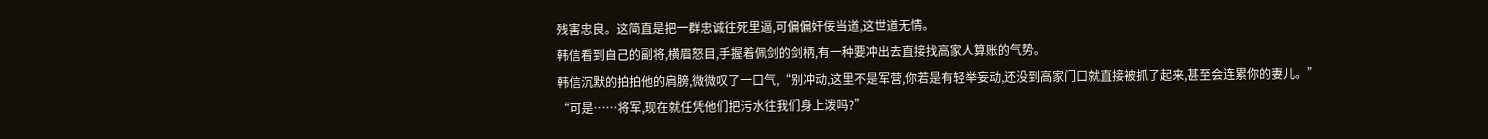残害忠良。这简直是把一群忠诚往死里逼,可偏偏奸佞当道,这世道无情。
韩信看到自己的副将,横眉怒目,手握着佩剑的剑柄,有一种要冲出去直接找高家人算账的气势。
韩信沉默的拍拍他的肩膀,微微叹了一口气,“别冲动,这里不是军营,你若是有轻举妄动,还没到高家门口就直接被抓了起来,甚至会连累你的妻儿。”
“可是……将军,现在就任凭他们把污水往我们身上泼吗?”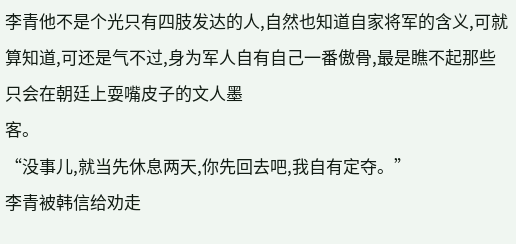李青他不是个光只有四肢发达的人,自然也知道自家将军的含义,可就算知道,可还是气不过,身为军人自有自己一番傲骨,最是瞧不起那些只会在朝廷上耍嘴皮子的文人墨
客。
“没事儿,就当先休息两天,你先回去吧,我自有定夺。”
李青被韩信给劝走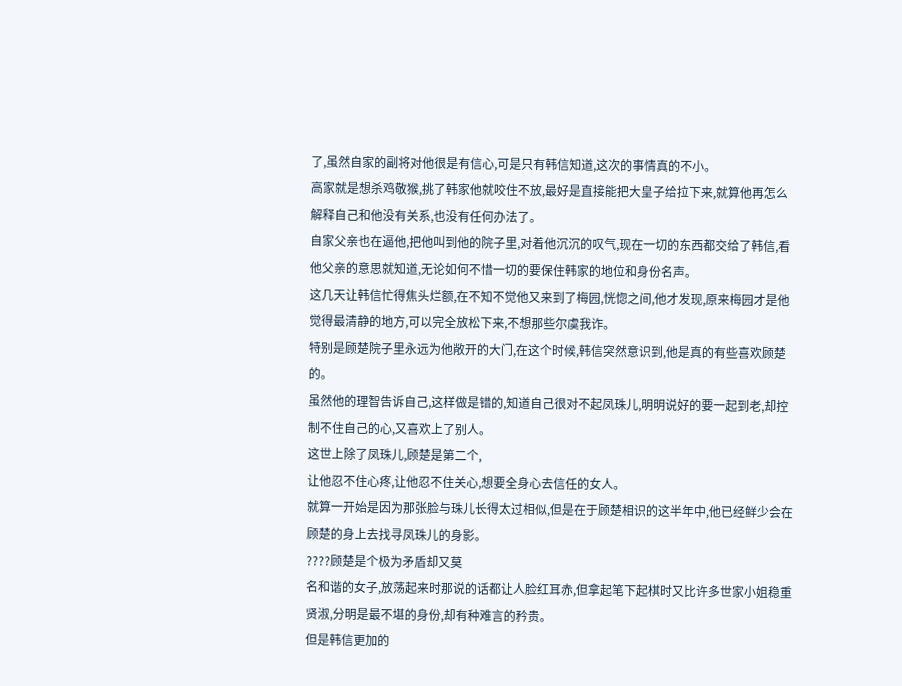了,虽然自家的副将对他很是有信心,可是只有韩信知道,这次的事情真的不小。
高家就是想杀鸡敬猴,挑了韩家他就咬住不放,最好是直接能把大皇子给拉下来,就算他再怎么解释自己和他没有关系,也没有任何办法了。
自家父亲也在逼他,把他叫到他的院子里,对着他沉沉的叹气,现在一切的东西都交给了韩信,看他父亲的意思就知道,无论如何不惜一切的要保住韩家的地位和身份名声。
这几天让韩信忙得焦头烂额,在不知不觉他又来到了梅园,恍惚之间,他才发现,原来梅园才是他觉得最清静的地方,可以完全放松下来,不想那些尔虞我诈。
特别是顾楚院子里永远为他敞开的大门,在这个时候,韩信突然意识到,他是真的有些喜欢顾楚的。
虽然他的理智告诉自己,这样做是错的,知道自己很对不起凤珠儿,明明说好的要一起到老,却控制不住自己的心,又喜欢上了别人。
这世上除了凤珠儿,顾楚是第二个,
让他忍不住心疼,让他忍不住关心,想要全身心去信任的女人。
就算一开始是因为那张脸与珠儿长得太过相似,但是在于顾楚相识的这半年中,他已经鲜少会在顾楚的身上去找寻凤珠儿的身影。
????顾楚是个极为矛盾却又莫
名和谐的女子,放荡起来时那说的话都让人脸红耳赤,但拿起笔下起棋时又比许多世家小姐稳重贤淑,分明是最不堪的身份,却有种难言的矜贵。
但是韩信更加的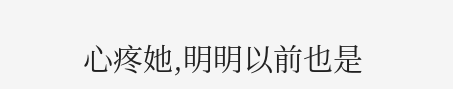心疼她,明明以前也是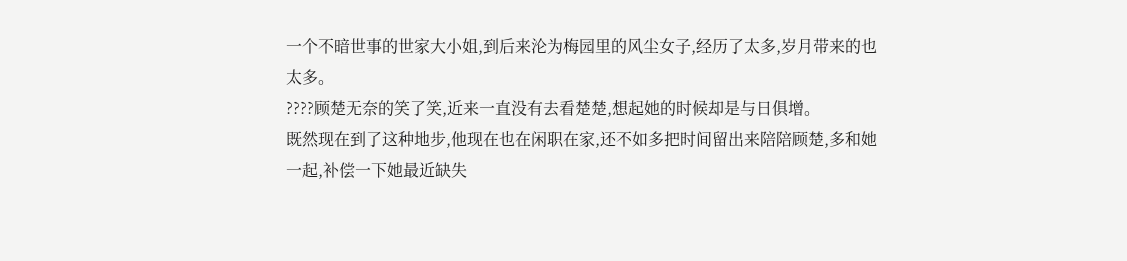一个不暗世事的世家大小姐,到后来沦为梅园里的风尘女子,经历了太多,岁月带来的也太多。
????顾楚无奈的笑了笑,近来一直没有去看楚楚,想起她的时候却是与日俱增。
既然现在到了这种地步,他现在也在闲职在家,还不如多把时间留出来陪陪顾楚,多和她一起,补偿一下她最近缺失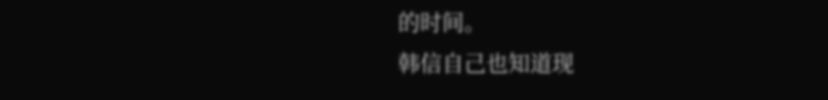的时间。
韩信自己也知道现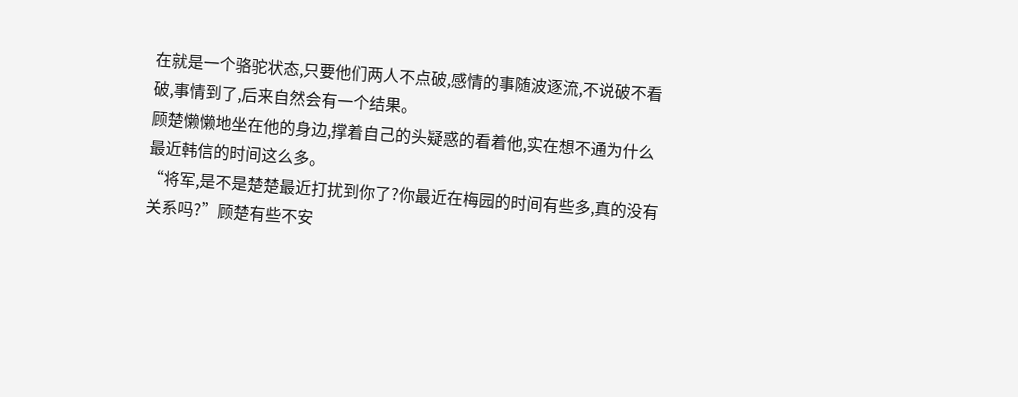在就是一个骆驼状态,只要他们两人不点破,感情的事随波逐流,不说破不看破,事情到了,后来自然会有一个结果。
顾楚懒懒地坐在他的身边,撑着自己的头疑惑的看着他,实在想不通为什么最近韩信的时间这么多。
“将军,是不是楚楚最近打扰到你了?你最近在梅园的时间有些多,真的没有关系吗?”顾楚有些不安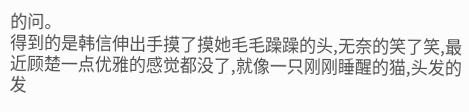的问。
得到的是韩信伸出手摸了摸她毛毛躁躁的头,无奈的笑了笑,最近顾楚一点优雅的感觉都没了,就像一只刚刚睡醒的猫,头发的发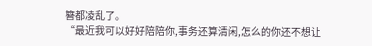簪都凌乱了。
“最近我可以好好陪陪你,事务还算清闲,怎么的你还不想让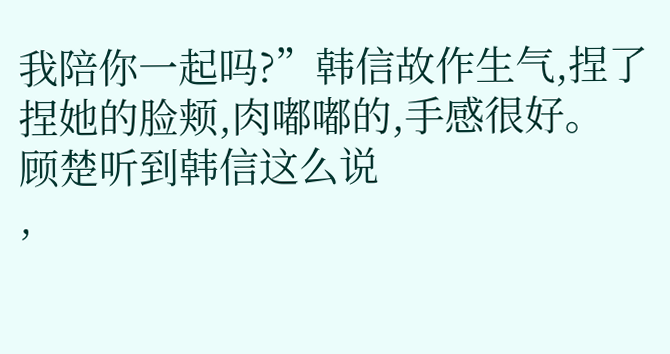我陪你一起吗?”韩信故作生气,捏了捏她的脸颊,肉嘟嘟的,手感很好。
顾楚听到韩信这么说
,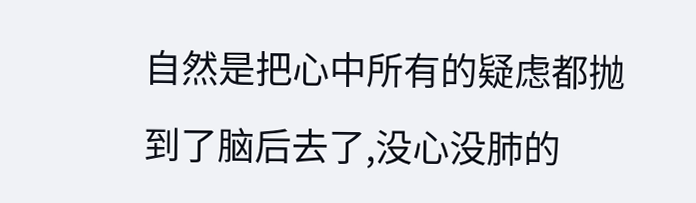自然是把心中所有的疑虑都抛到了脑后去了,没心没肺的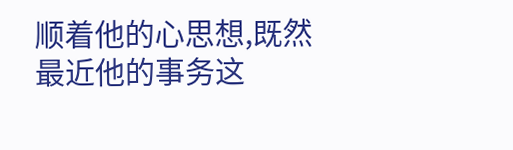顺着他的心思想,既然最近他的事务这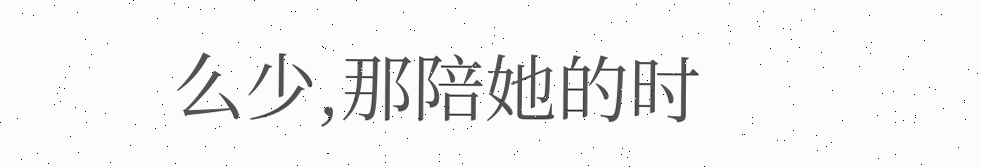么少,那陪她的时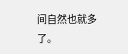间自然也就多了。